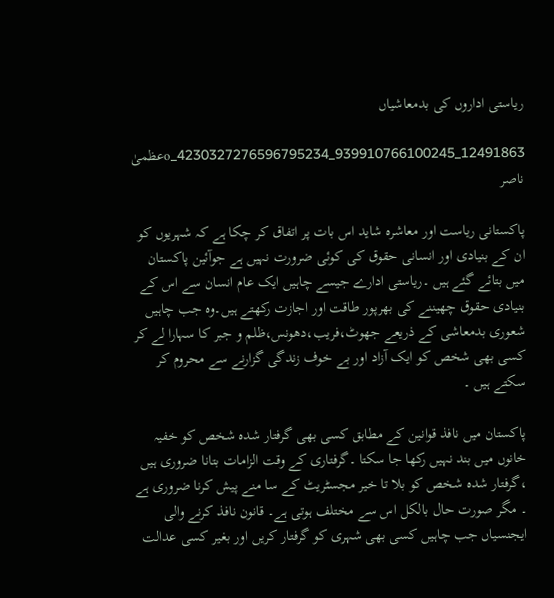ریاستی اداروں کی بدمعاشیاں

12491863_939910766100245_4230327276596795234_oعظمیٰ ناصر

پاکستانی ریاست اور معاشرہ شاید اس بات پر اتفاق کر چکا ہے کہ شہریوں کو ان کے بنیادی اور انسانی حقوق کی کوئی ضرورت نہیں ہے جوآئین پاکستان میں بتائے گئے ہیں ۔ریاستی ادارے جیسے چاہیں ایک عام انسان سے اس کے بنیادی حقوق چھیننے کی بھرپور طاقت اور اجازت رکھتے ہیں۔وہ جب چاہیں شعوری بدمعاشی کے ذریعے جھوٹ،فریب،دھونس،ظلم و جبر کا سہارا لے کر کسی بھی شخص کو ایک آزاد اور بے خوف زندگی گزارنے سے محروم کر سکتے ہیں ۔

پاکستان میں نافذ قوانین کے مطابق کسی بھی گرفتار شدہ شخص کو خفیہ خانوں میں بند نہیں رکھا جا سکتا ۔گرفتاری کے وقت الزامات بتانا ضروری ہیں ،گرفتار شدہ شخص کو بلا تا خیر مجسٹریٹ کے سا منے پیش کرنا ضروری ہے ۔ مگر صورت حال بالکل اس سے مختلف ہوتی ہے۔ قانون نافذ کرنے والی ایجنسیاں جب چاہیں کسی بھی شہری کو گرفتار کریں اور بغیر کسی عدالت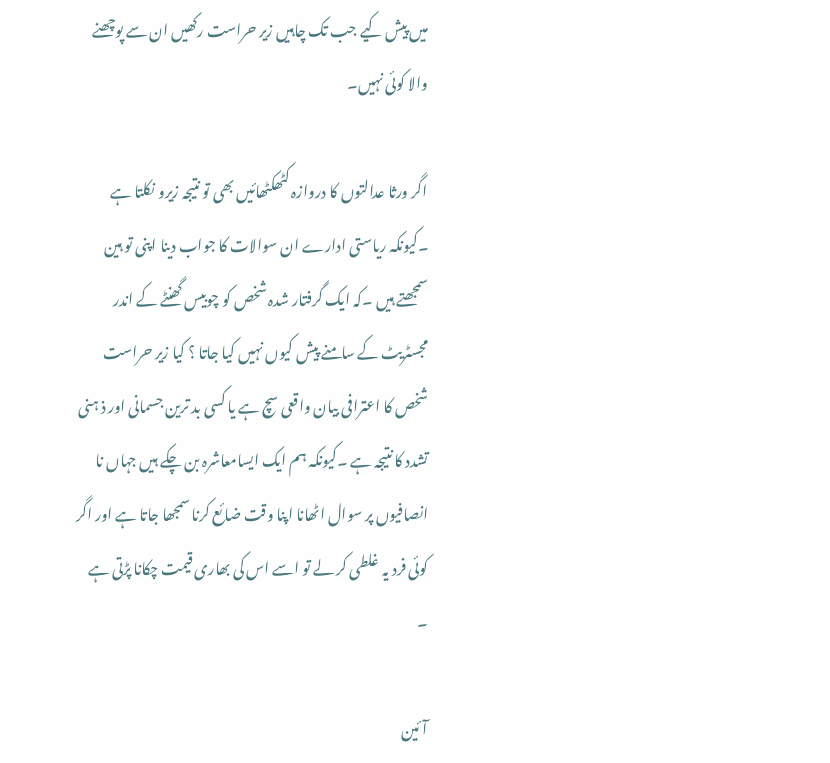میں پیش کیے جب تک چاہیں زیر حراست رکھیں ان سے پوچھنے والا کوئی نہیں۔

اگر ورثا عدالتوں کا دروازہ کٹھکٹھائیں بھی تو نتیجہ زیرو نکلتا ہے ۔کیونکہ ریاستی ادارے ان سوالات کا جواب دینا اپنی تو ہین سمجھتے ہیں ۔کہ ایک گرفتار شدہ شخص کو چوبیس گھنٹے کے اندر مجسٹریٹ کے سامنے پیش کیوں نہیں کیا جاتا ؟ کیا زیر حراست شخص کا اعترافی بیان واقعی سچ ہے یا کسی بد ترین جسمانی اور ذ ہنی تشدد کا نتیجہ ہے ۔کیونکہ ہم ایک ایسامعاشرہ بن چکے ہیں جہاں نا انصافیوں پر سوال اٹھانا اپنا وقت ضائع کرنا سمجھا جاتا ہے اور اگر کوئی فرد یہ غلطی کر لے تو اسے اس کی بھاری قیمت چکانا پڑتی ہے ۔

آ ئین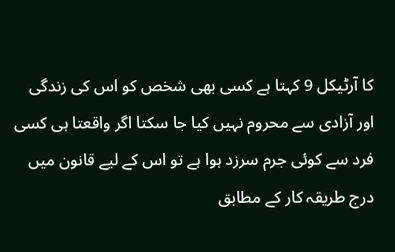کا آرٹیکل 9 کہتا ہے کسی بھی شخص کو اس کی زندگی اور آزادی سے محروم نہیں کیا جا سکتا اگر واقعتا ہی کسی فرد سے کوئی جرم سرزد ہوا ہے تو اس کے لیے قانون میں درج طریقہ کار کے مطابق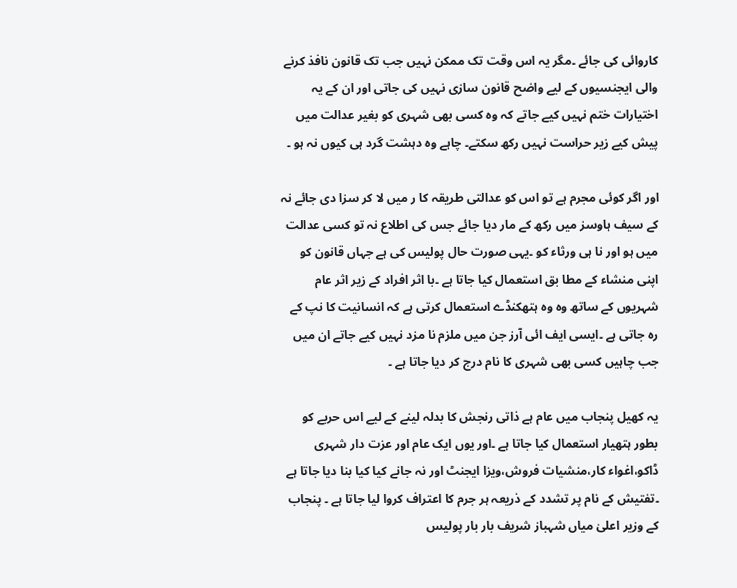کاروائی کی جائے ۔مگر یہ اس وقت تک ممکن نہیں جب تک قانون نافذ کرنے والی ایجنسیوں کے لیے واضح قانون سازی نہیں کی جاتی اور ان کے یہ اختیارات ختم نہیں کیے جاتے کہ وہ کسی بھی شہری کو بغیر عدالت میں پیش کیے زیر حراست نہیں رکھ سکتے۔ چاہے وہ دہشت گرد ہی کیوں نہ ہو ۔

اور اگر کوئی مجرم ہے تو اس کو عدالتی طریقہ کا ر میں لا کر سزا دی جائے نہ کے سیف ہاوسز میں رکھ کے مار دیا جائے جس کی اطلاع نہ تو کسی عدالت میں ہو اور نا ہی ورثاء کو ۔یہی صورت حال پولیس کی ہے جہاں قانون کو اپنی منشاء کے مطا بق استعمال کیا جاتا ہے ۔با اثر افراد کے زیر اثر عام شہریوں کے ساتھ وہ وہ ہتھکنڈے استعمال کرتی ہے کہ انسانیت کا نپ کے رہ جاتی ہے ۔ایسی ایف ائی آرز جن میں ملزم نا مزد نہیں کیے جاتے ان میں جب چاہیں کسی بھی شہری کا نام درج کر دیا جاتا ہے ۔

یہ کھیل پنجاب میں عام ہے ذاتی رنجش کا بدلہ لینے کے لیے اس حربے کو بطور ہتھیار استعمال کیا جاتا ہے ۔اور یوں ایک عام اور عزت دار شہری ڈاکو،اغواء کار،منشیات فروش،ویزا ایجنٹ اور نہ جانے کیا کیا بنا دیا جاتا ہے ۔تفتیش کے نام پر تشدد کے ذریعہ ہر جرم کا اعتراف کروا لیا جاتا ہے ۔ پنجاب کے وزیر اعلیٰ میاں شہباز شریف بار بار پولیس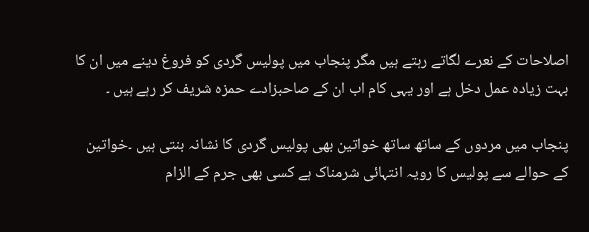اصلاحات کے نعرے لگاتے رہتے ہیں مگر پنجاب میں پولیس گردی کو فروغ دینے میں ان کا بہت زیادہ عمل دخل ہے اور یہی کام اب ان کے صاحبزادے حمزہ شریف کر رہے ہیں ۔

پنجاب میں مردوں کے ساتھ ساتھ خواتین بھی پولیس گردی کا نشانہ بنتی ہیں ۔خواتین کے حوالے سے پولیس کا رویہ انتہائی شرمناک ہے کسی بھی جرم کے الزام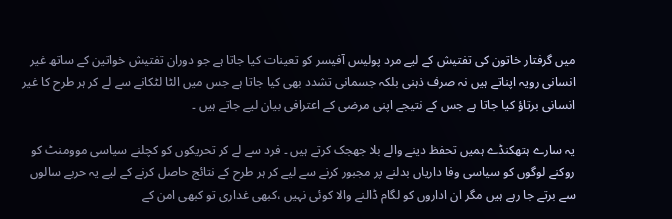میں گرفتار خاتون کی تفتیش کے لیے مرد پولیس آفیسر کو تعینات کیا جاتا ہے جو دوران تفتیش خواتین کے ساتھ غیر انسانی رویہ اپناتے ہیں نہ صرف ذہنی بلکہ جسمانی تشدد بھی کیا جاتا ہے جس میں الٹا لٹکانے سے لے کر ہر طرح کا غیر انسانی برتاؤ کیا جاتا ہے جس کے نتیجے اپنی مرضی کے اعترافی بیان لیے جاتے ہیں ۔

یہ سارے ہتھکنڈے ہمیں تحفظ دینے والے بلا جھجک کرتے ہیں ۔ فرد سے لے کر تحریکوں کو کچلنے سیاسی موومنٹ کو روکنے لوگوں کو سیاسی وفا داریاں بدلنے پر مجبور کرنے سے لیے کر ہر طرح کے نتائج حاصل کرنے کے لیے یہ حربے سالوں سے برتے جا رہے ہیں مگر ان اداروں کو لگام ڈالنے والا کوئی نہیں ،کبھی غداری تو کبھی امن کے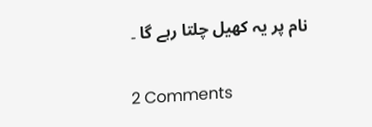نام پر یہ کھیل چلتا رہے گا ۔

2 Comments